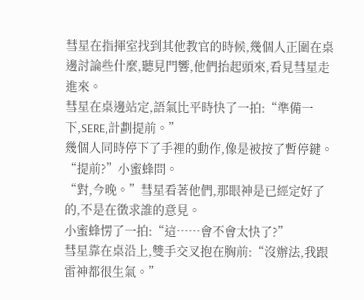彗星在指揮室找到其他教官的時候,幾個人正圍在桌邊討論些什麼,聽見門響,他們抬起頭來,看見彗星走進來。
彗星在桌邊站定,語氣比平時快了一拍:“準備一下,SERE,計劃提前。”
幾個人同時停下了手裡的動作,像是被按了暫停鍵。
“提前?”小蜜蜂問。
“對,今晚。”彗星看著他們,那眼神是已經定好了的,不是在徵求誰的意見。
小蜜蜂愣了一拍:“這……會不會太快了?”
彗星靠在桌沿上,雙手交叉抱在胸前:“沒辦法,我跟雷神都很生氣。”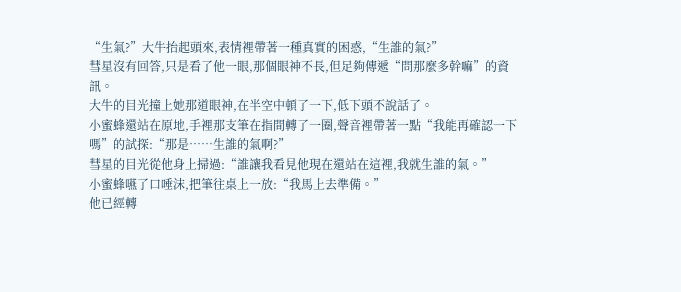“生氣?”大牛抬起頭來,表情裡帶著一種真實的困惑,“生誰的氣?”
彗星沒有回答,只是看了他一眼,那個眼神不長,但足夠傳遞“問那麼多幹嘛”的資訊。
大牛的目光撞上她那道眼神,在半空中頓了一下,低下頭不說話了。
小蜜蜂還站在原地,手裡那支筆在指間轉了一圈,聲音裡帶著一點“我能再確認一下嗎”的試探:“那是……生誰的氣啊?”
彗星的目光從他身上掃過:“誰讓我看見他現在還站在這裡,我就生誰的氣。”
小蜜蜂嚥了口唾沫,把筆往桌上一放:“我馬上去準備。”
他已經轉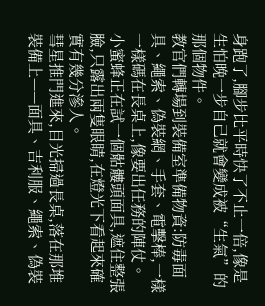身跑了,腳步比平時快了不止一倍,像是生怕晚一步自己就會變成被“生氣”的那個物件。
教官們轉場到裝備室準備物資:防毒面具、繩索、偽裝網、手套、電擊棒,一樣一樣碼在長桌上,像要出任務的陣仗。
小蜜蜂正在試一個骷髏頭面具,遮住整張臉,只露出兩隻眼睛,在燈光下看起來確實有幾分滲人。
彗星推門進來,目光掃過長桌,落在那堆裝備上——面具、吉利服、繩索、偽裝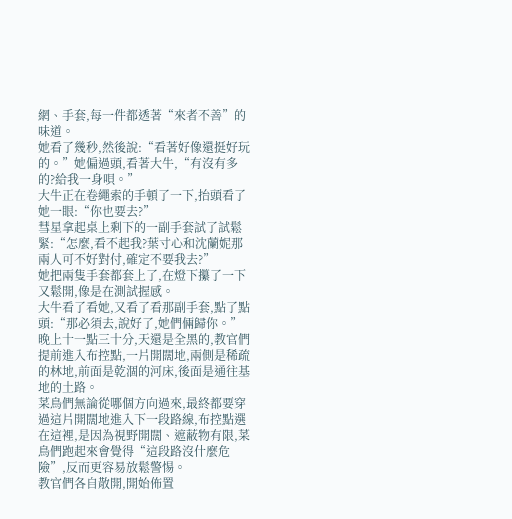網、手套,每一件都透著“來者不善”的味道。
她看了幾秒,然後說:“看著好像還挺好玩的。”她偏過頭,看著大牛,“有沒有多的?給我一身唄。”
大牛正在卷繩索的手頓了一下,抬頭看了她一眼:“你也要去?”
彗星拿起桌上剩下的一副手套試了試鬆緊:“怎麼,看不起我?葉寸心和沈蘭妮那兩人可不好對付,確定不要我去?”
她把兩隻手套都套上了,在燈下攥了一下又鬆開,像是在測試握感。
大牛看了看她,又看了看那副手套,點了點頭:“那必須去,說好了,她們倆歸你。”
晚上十一點三十分,天還是全黑的,教官們提前進入布控點,一片開闊地,兩側是稀疏的林地,前面是乾涸的河床,後面是通往基地的土路。
菜鳥們無論從哪個方向過來,最終都要穿過這片開闊地進入下一段路線,布控點選在這裡,是因為視野開闊、遮蔽物有限,菜鳥們跑起來會覺得“這段路沒什麼危險”,反而更容易放鬆警惕。
教官們各自散開,開始佈置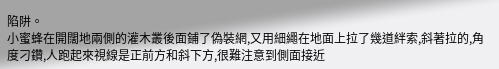陷阱。
小蜜蜂在開闊地兩側的灌木叢後面鋪了偽裝網,又用細繩在地面上拉了幾道絆索,斜著拉的,角度刁鑽,人跑起來視線是正前方和斜下方,很難注意到側面接近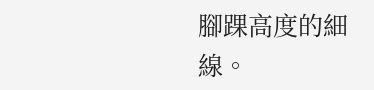腳踝高度的細線。